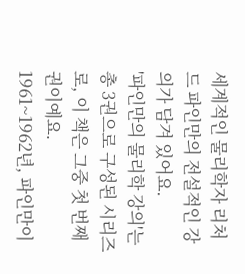세계적인 물리학자 리처드 파인만의 전설적인 강의가 담겨 있어요.
'파인만의 물리학 강의'는 총 3권으로 구성된 시리즈로, 이 책은 그중 첫 번째 권이예요.
1961~1962년, 파인만이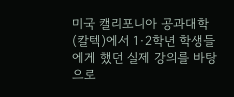미국 캘리포니아 공과대학(칼텍)에서 1·2학년 학생들에게 했던 실제 강의를 바탕으로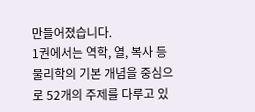만들어졌습니다.
1권에서는 역학, 열, 복사 등 물리학의 기본 개념을 중심으로 52개의 주제를 다루고 있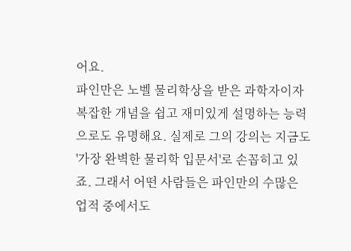어요.
파인만은 노벨 물리학상을 받은 과학자이자 복잡한 개념을 쉽고 재미있게 설명하는 능력으로도 유명해요. 실제로 그의 강의는 지금도 '가장 완벽한 물리학 입문서'로 손꼽히고 있죠. 그래서 어떤 사람들은 파인만의 수많은 업적 중에서도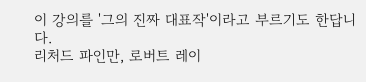이 강의를 '그의 진짜 대표작'이라고 부르기도 한답니다.
리처드 파인만, 로버트 레이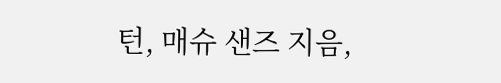턴, 매슈 샌즈 지음,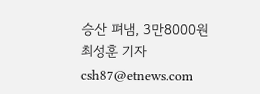승산 펴냄, 3만8000원
최성훈 기자 csh87@etnews.com